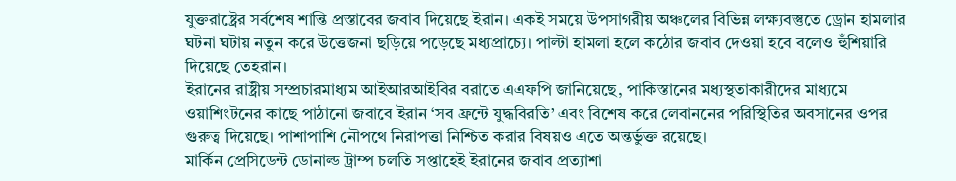যুক্তরাষ্ট্রের সর্বশেষ শান্তি প্রস্তাবের জবাব দিয়েছে ইরান। একই সময়ে উপসাগরীয় অঞ্চলের বিভিন্ন লক্ষ্যবস্তুতে ড্রোন হামলার ঘটনা ঘটায় নতুন করে উত্তেজনা ছড়িয়ে পড়েছে মধ্যপ্রাচ্যে। পাল্টা হামলা হলে কঠোর জবাব দেওয়া হবে বলেও হুঁশিয়ারি দিয়েছে তেহরান।
ইরানের রাষ্ট্রীয় সম্প্রচারমাধ্যম আইআরআইবির বরাতে এএফপি জানিয়েছে, পাকিস্তানের মধ্যস্থতাকারীদের মাধ্যমে ওয়াশিংটনের কাছে পাঠানো জবাবে ইরান ‘সব ফ্রন্টে যুদ্ধবিরতি’ এবং বিশেষ করে লেবাননের পরিস্থিতির অবসানের ওপর গুরুত্ব দিয়েছে। পাশাপাশি নৌপথে নিরাপত্তা নিশ্চিত করার বিষয়ও এতে অন্তর্ভুক্ত রয়েছে।
মার্কিন প্রেসিডেন্ট ডোনাল্ড ট্রাম্প চলতি সপ্তাহেই ইরানের জবাব প্রত্যাশা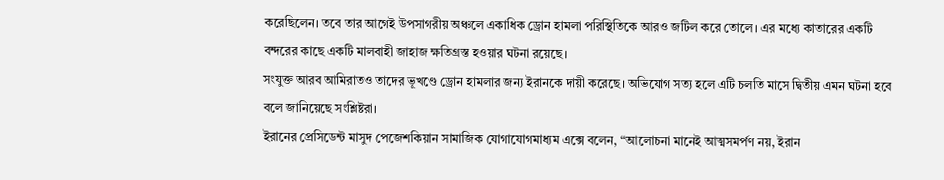করেছিলেন। তবে তার আগেই উপসাগরীয় অঞ্চলে একাধিক ড্রোন হামলা পরিস্থিতিকে আরও জটিল করে তোলে। এর মধ্যে কাতারের একটি বন্দরের কাছে একটি মালবাহী জাহাজ ক্ষতিগ্রস্ত হওয়ার ঘটনা রয়েছে।
সংযুক্ত আরব আমিরাতও তাদের ভূখণ্ডে ড্রোন হামলার জন্য ইরানকে দায়ী করেছে। অভিযোগ সত্য হলে এটি চলতি মাসে দ্বিতীয় এমন ঘটনা হবে বলে জানিয়েছে সংশ্লিষ্টরা।
ইরানের প্রেসিডেন্ট মাসুদ পেজেশকিয়ান সামাজিক যোগাযোগমাধ্যম এক্সে বলেন, “আলোচনা মানেই আত্মসমর্পণ নয়, ইরান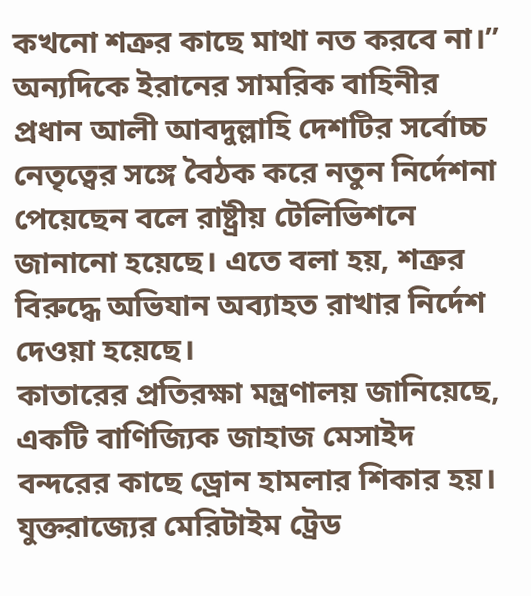কখনো শত্রুর কাছে মাথা নত করবে না।”
অন্যদিকে ইরানের সামরিক বাহিনীর প্রধান আলী আবদুল্লাহি দেশটির সর্বোচ্চ নেতৃত্বের সঙ্গে বৈঠক করে নতুন নির্দেশনা পেয়েছেন বলে রাষ্ট্রীয় টেলিভিশনে জানানো হয়েছে। এতে বলা হয়, শত্রুর বিরুদ্ধে অভিযান অব্যাহত রাখার নির্দেশ দেওয়া হয়েছে।
কাতারের প্রতিরক্ষা মন্ত্রণালয় জানিয়েছে, একটি বাণিজ্যিক জাহাজ মেসাইদ বন্দরের কাছে ড্রোন হামলার শিকার হয়। যুক্তরাজ্যের মেরিটাইম ট্রেড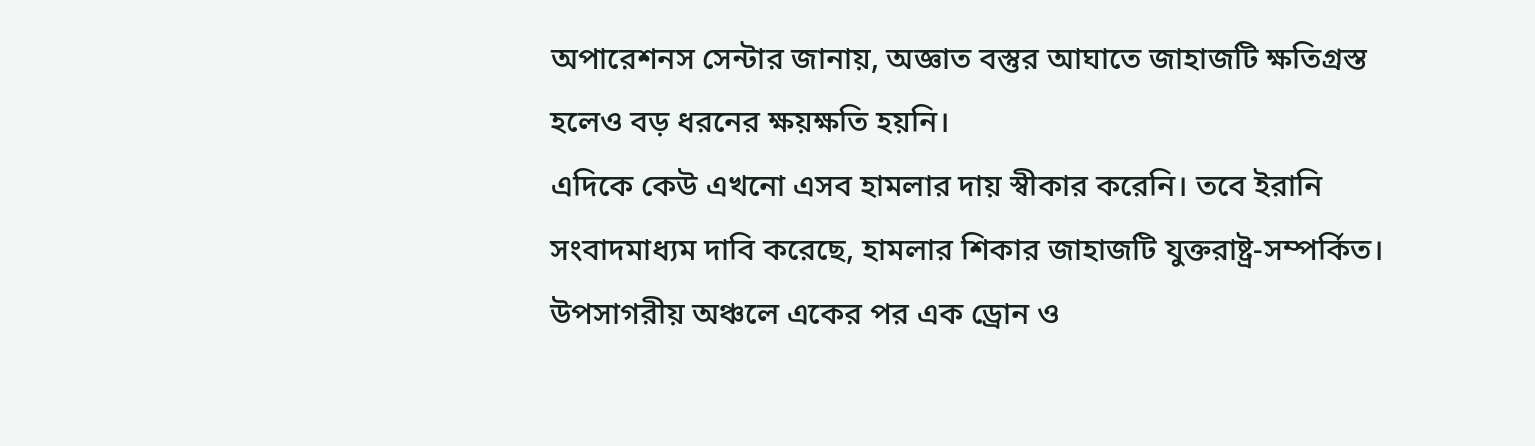অপারেশনস সেন্টার জানায়, অজ্ঞাত বস্তুর আঘাতে জাহাজটি ক্ষতিগ্রস্ত হলেও বড় ধরনের ক্ষয়ক্ষতি হয়নি।
এদিকে কেউ এখনো এসব হামলার দায় স্বীকার করেনি। তবে ইরানি সংবাদমাধ্যম দাবি করেছে, হামলার শিকার জাহাজটি যুক্তরাষ্ট্র-সম্পর্কিত।
উপসাগরীয় অঞ্চলে একের পর এক ড্রোন ও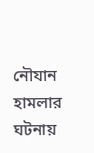নৌযান হামলার ঘটনায়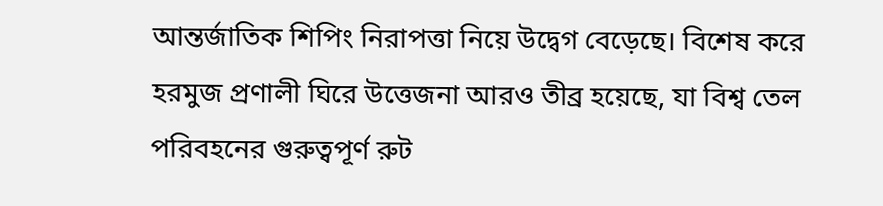আন্তর্জাতিক শিপিং নিরাপত্তা নিয়ে উদ্বেগ বেড়েছে। বিশেষ করে হরমুজ প্রণালী ঘিরে উত্তেজনা আরও তীব্র হয়েছে, যা বিশ্ব তেল পরিবহনের গুরুত্বপূর্ণ রুট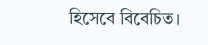হিসেবে বিবেচিত।